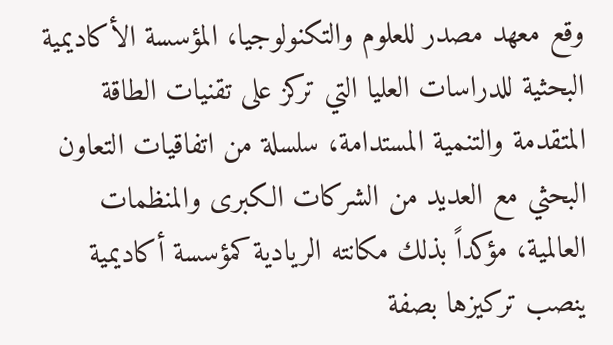وقع معهد مصدر للعلوم والتكنولوجيا، المؤسسة الأكاديمية البحثية للدراسات العليا التي تركز على تقنيات الطاقة المتقدمة والتنمية المستدامة، سلسلة من اتفاقيات التعاون البحثي مع العديد من الشركات الكبرى والمنظمات العالمية، مؤكداً بذلك مكانته الريادية كمؤسسة أكاديمية ينصب تركيزها بصفة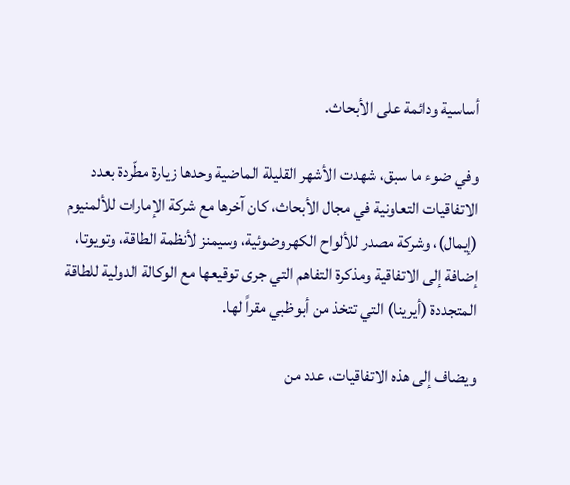أساسية ودائمة على الأبحاث.

وفي ضوء ما سبق، شهدت الأشهر القليلة الماضية وحدها زيارة مطّردة بعدد الاتفاقيات التعاونية في مجال الأبحاث، كان آخرها مع شركة الإمارات للألمنيوم (إيمال)، وشركة مصدر للألواح الكهروضوئية، وسيمنز لأنظمة الطاقة، وتويوتا، إضافة إلى الاتفاقية ومذكرة التفاهم التي جرى توقيعها مع الوكالة الدولية للطاقة المتجددة (أيرينا) التي تتخذ من أبوظبي مقراً لها.

ويضاف إلى هذه الاتفاقيات، عدد من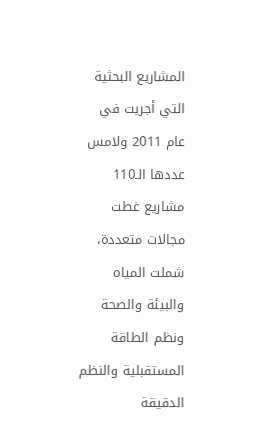المشاريع البحثية التي أجريت في عام 2011 ولامس عددها الـ110 مشاريع غطت مجالات متعددة، شملت المياه والبيئة والصحة ونظم الطاقة المستقبلية والنظم الدقيقة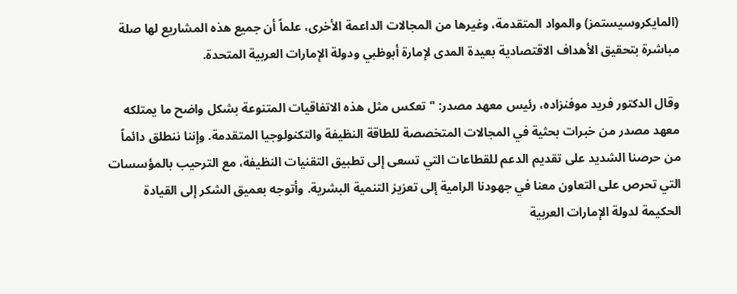(المايكروسيستمز) والمواد المتقدمة، وغيرها من المجالات الداعمة الأخرى، علماً أن جميع هذه المشاريع لها صلة مباشرة بتحقيق الأهداف الاقتصادية بعيدة المدى لإمارة أبوظبي ودولة الإمارات العربية المتحدة.

وقال الدكتور فريد موفنزاده، رئيس معهد مصدر: "تعكس مثل هذه الاتفاقيات المتنوعة بشكل واضح ما يمتلكه معهد مصدر من خبرات بحثية في المجالات المتخصصة للطاقة النظيفة والتكنولوجيا المتقدمة. وإننا ننطلق دائماً من حرصنا الشديد على تقديم الدعم للقطاعات التي تسعى إلى تطبيق التقنيات النظيفة، مع الترحيب بالمؤسسات التي تحرص على التعاون معنا في جهودنا الرامية إلى تعزيز التنمية البشرية. وأتوجه بعميق الشكر إلى القيادة الحكيمة لدولة الإمارات العربية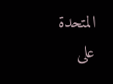المتحدة على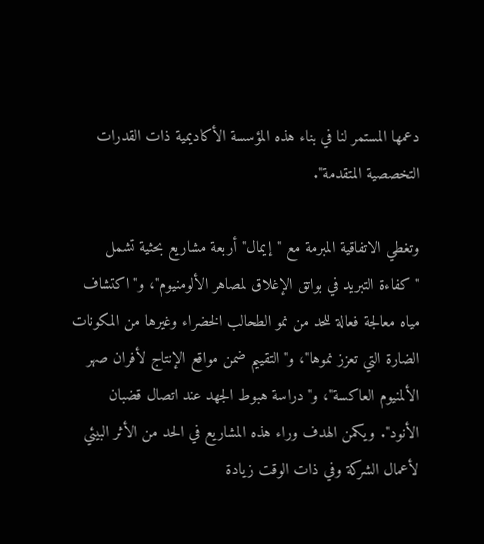دعمها المستمر لنا في بناء هذه المؤسسة الأكاديمية ذات القدرات التخصصية المتقدمة".

وتغطي الاتفاقية المبرمة مع "إيمال" أربعة مشاريع بحثية تشمل "كفاءة التبريد في بواتق الإغلاق لمصاهر الألومنيوم"، و"اكتشاف مياه معالجة فعالة للحد من نمو الطحالب الخضراء وغيرها من المكونات الضارة التي تعزز نموها"، و"التقييم ضمن مواقع الإنتاج لأفران صهر الألمنيوم العاكسة"، و"دراسة هبوط الجهد عند اتصال قضبان الأنود". ويكمن الهدف وراء هذه المشاريع في الحد من الأثر البيئي لأعمال الشركة وفي ذات الوقت زيادة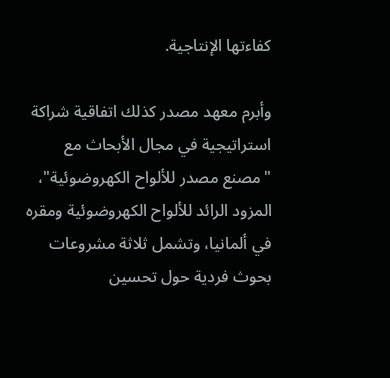كفاءتها الإنتاجية.

وأبرم معهد مصدر كذلك اتفاقية شراكة استراتيجية في مجال الأبحاث مع "مصنع مصدر للألواح الكهروضوئية"، المزود الرائد للألواح الكهروضوئية ومقره في ألمانيا، وتشمل ثلاثة مشروعات بحوث فردية حول تحسين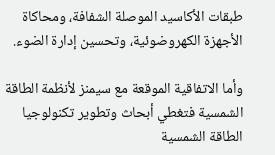طبقات الأكاسيد الموصلة الشفافة، ومحاكاة الأجهزة الكهروضوئية، وتحسين إدارة الضوء.

وأما الاتفاقية الموقعة مع سيمنز لأنظمة الطاقة الشمسية فتغطي أبحاث وتطوير تكنولوجيا الطاقة الشمسية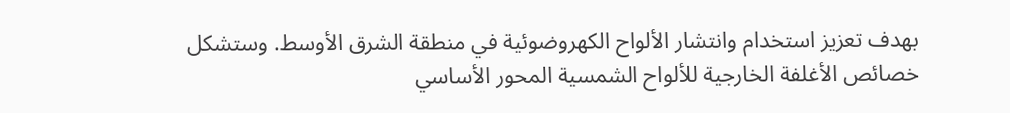بهدف تعزيز استخدام وانتشار الألواح الكهروضوئية في منطقة الشرق الأوسط. وستشكل خصائص الأغلفة الخارجية للألواح الشمسية المحور الأساسي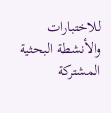للاختبارات والأنشطة البحثية المشتركة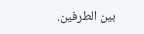بين الطرفين.